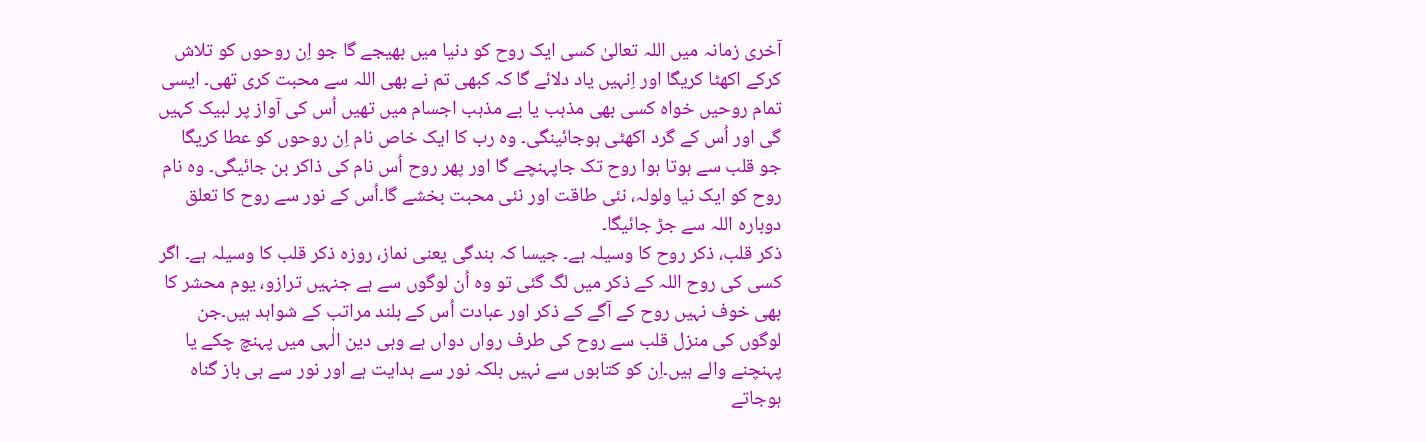آخری زمانہ میں اللہ تعالیٰ کسی ایک روح کو دنیا میں بھیجے گا جو اِن روحوں کو تلاش کرکے اکھٹا کریگا اور اِنہیں یاد دلائے گا کہ کبھی تم نے بھی اللہ سے محبت کری تھی۔ ایسی تمام روحیں خواہ کسی بھی مذہب یا بے مذہب اجسام میں تھیں اُس کی آواز پر لبیک کہیں گی اور اُس کے گرد اکھٹی ہوجائینگی۔ وہ رب کا ایک خاص نام اِن روحوں کو عطا کریگا جو قلب سے ہوتا ہوا روح تک جاپہنچے گا اور پھر روح اُس نام کی ذاکر بن جائیگی۔ وہ نام روح کو ایک نیا ولولہ، نئی طاقت اور نئی محبت بخشے گا۔اُس کے نور سے روح کا تعلق دوبارہ اللہ سے جڑ جائیگا۔
ذکر قلب، ذکر روح کا وسیلہ ہے۔ جیسا کہ بندگی یعنی نماز، روزہ ذکر قلب کا وسیلہ ہے۔ اگر کسی کی روح اللہ کے ذکر میں لگ گئی تو وہ اُن لوگوں سے ہے جنہیں ترازو، یوم محشر کا بھی خوف نہیں روح کے آگے کے ذکر اور عبادت اُس کے بلند مراتب کے شواہد ہیں۔جن لوگوں کی منزل قلب سے روح کی طرف رواں دواں ہے وہی دین الٰہی میں پہنچ چکے یا پہنچنے والے ہیں۔اِن کو کتابوں سے نہیں بلکہ نور سے ہدایت ہے اور نور سے ہی باز گناہ ہوجاتے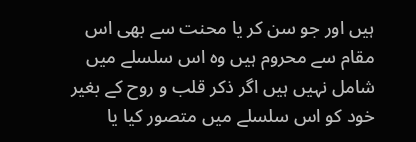ہیں اور جو سن کر یا محنت سے بھی اس مقام سے محروم ہیں وہ اس سلسلے میں شامل نہیں ہیں اگر ذکر قلب و روح کے بغیر خود کو اس سلسلے میں متصور کیا یا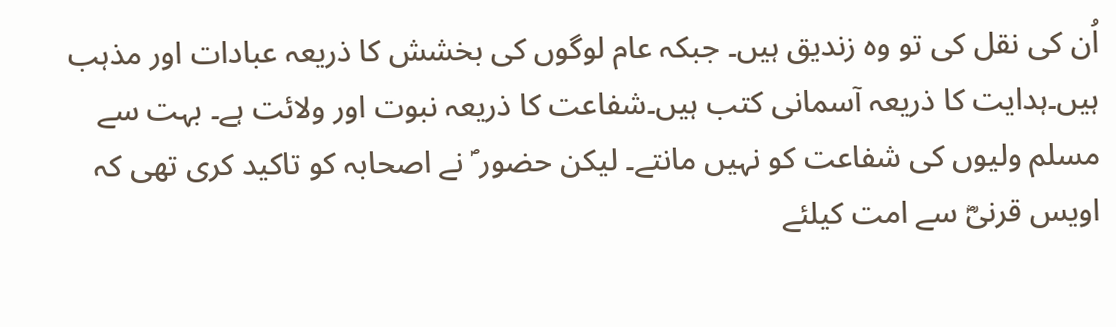اُن کی نقل کی تو وہ زندیق ہیں۔ جبکہ عام لوگوں کی بخشش کا ذریعہ عبادات اور مذہب ہیں۔ہدایت کا ذریعہ آسمانی کتب ہیں۔شفاعت کا ذریعہ نبوت اور ولائت ہے۔ بہت سے مسلم ولیوں کی شفاعت کو نہیں مانتے۔ لیکن حضور ؐ نے اصحابہ کو تاکید کری تھی کہ اویس قرنیؓ سے امت کیلئے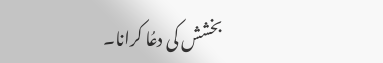بخشش کی دعُا کرانا۔